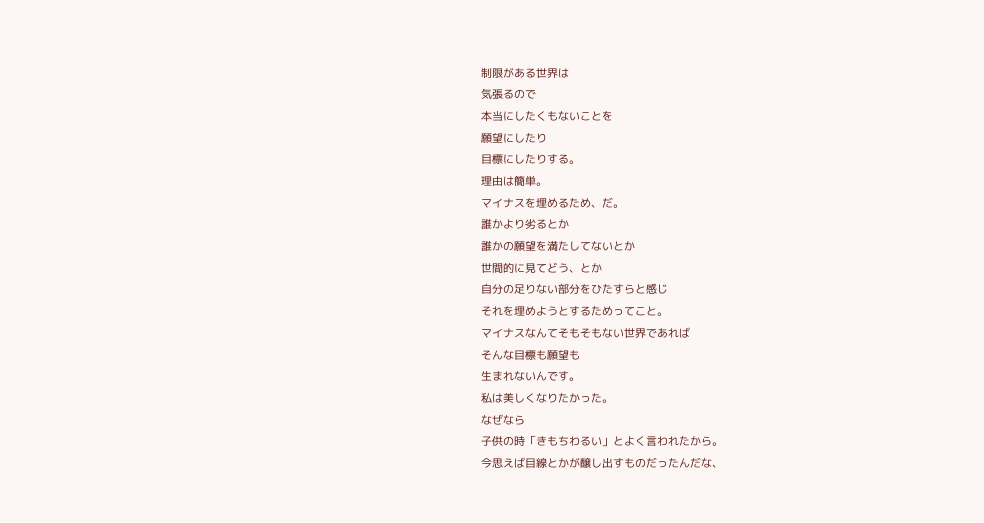制限がある世界は
気張るので
本当にしたくもないことを
願望にしたり
目標にしたりする。
理由は簡単。
マイナスを埋めるため、だ。
誰かより劣るとか
誰かの願望を満たしてないとか
世間的に見てどう、とか
自分の足りない部分をひたすらと感じ
それを埋めようとするためってこと。
マイナスなんてそもそもない世界であれば
そんな目標も願望も
生まれないんです。
私は美しくなりたかった。
なぜなら
子供の時「きもちわるい」とよく言われたから。
今思えば目線とかが醸し出すものだったんだな、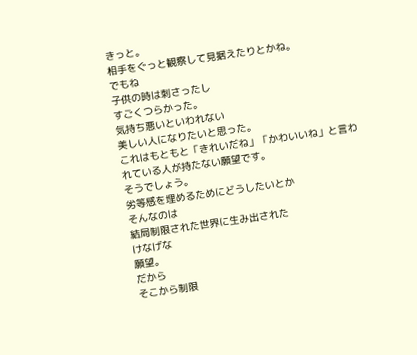きっと。
相手をぐっと観察して見据えたりとかね。
でもね
子供の時は刺さったし
すごくつらかった。
気持ち悪いといわれない
美しい人になりたいと思った。
これはもともと「きれいだね」「かわいいね」と言われている人が持たない願望です。
そうでしょう。
劣等感を埋めるためにどうしたいとか
そんなのは
結局制限された世界に生み出された
けなげな
願望。
だから
そこから制限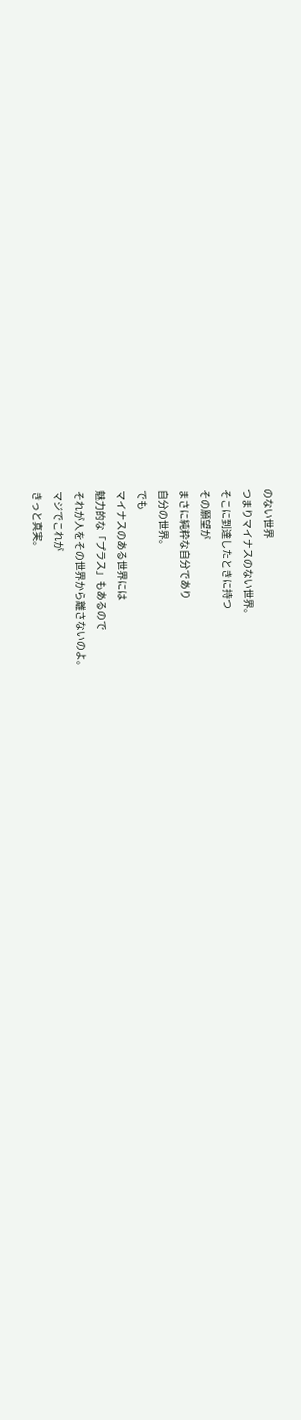のない世界
つまりマイナスのない世界。
そこに到達したときに持つ
その願望が
まさに純粋な自分であり
自分の世界。
でも
マイナスのある世界には
魅力的な「プラス」もあるので
それが人をその世界から離さないのよ。
マジでこれが
きっと真実。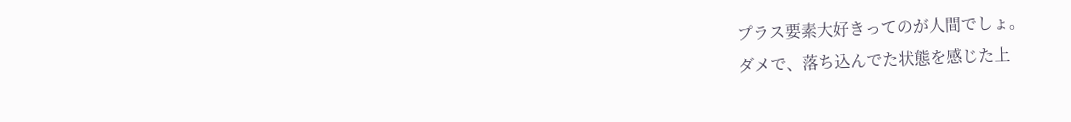プラス要素大好きってのが人間でしょ。
ダメで、落ち込んでた状態を感じた上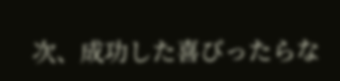次、成功した喜びったらな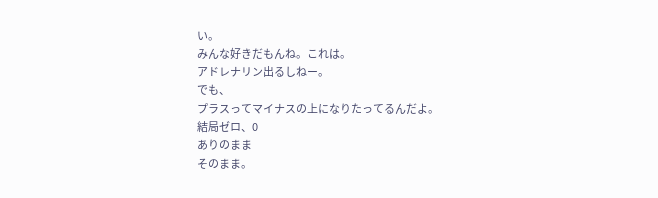い。
みんな好きだもんね。これは。
アドレナリン出るしねー。
でも、
プラスってマイナスの上になりたってるんだよ。
結局ゼロ、0
ありのまま
そのまま。